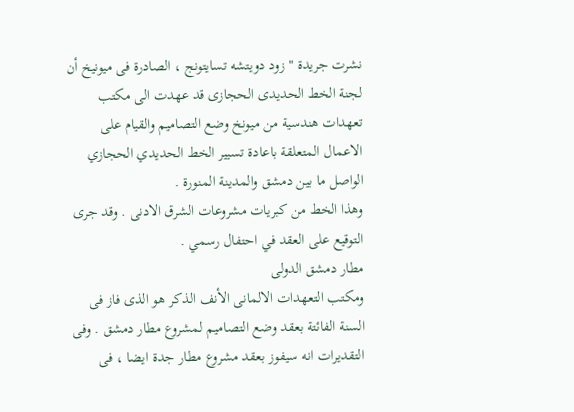نشرت جريدة " زود دويتشه تسايتونج ، الصادرة فى ميونيخ أن لجنة الخط الحديدى الحجازى قد عهدت الى مكتب تعهدات هندسية من ميونخ وضع التصاميم والقيام على الاعمال المتعلقة باعادة تسيير الخط الحديدي الحجازي الواصل ما بين دمشق والمدينة المنورة .
وهذا الخط من كبريات مشروعات الشرق الادنى . وقد جرى التوقيع على العقد في احتفال رسمي .
مطار دمشق الدولى
ومكتب التعهدات الالمانى الأنف الذكر هو الذى فاز فى السنة الفائتة بعقد وضع التصاميم لمشروع مطار دمشق . وفى التقديرات انه سيفوز بعقد مشروع مطار جدة ايضا ، فى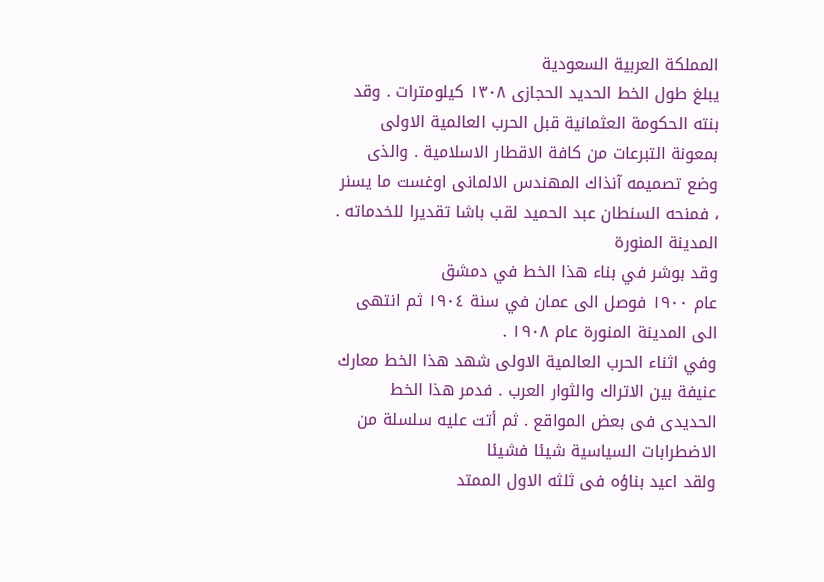المملكة العربية السعودية
يبلغ طول الخط الحديد الحجازى ١٣٠٨ كيلومترات . وقد بنته الحكومة العثمانية قبل الحرب العالمية الاولى بمعونة التبرعات من كافة الاقطار الاسلامية . والذى وضع تصميمه آنذاك المهندس الالمانى اوغست ما يسنر ، فمنحه السنطان عبد الحميد لقب باشا تقديرا للخدماته .
المدينة المنورة
وقد بوشر في بناء هذا الخط في دمشق
عام ١٩٠٠ فوصل الى عمان في سنة ١٩٠٤ ثم انتهى الى المدينة المنورة عام ١٩٠٨ .
وفي اثناء الحرب العالمية الاولى شهد هذا الخط معارك عنيفة بين الاتراك والثوار العرب . فدمر هذا الخط الحديدى فى بعض المواقع . ثم أتت عليه سلسلة من الاضطرابات السياسية شيئا فشيئا
ولقد اعيد بناؤه فى ثلثه الاول الممتد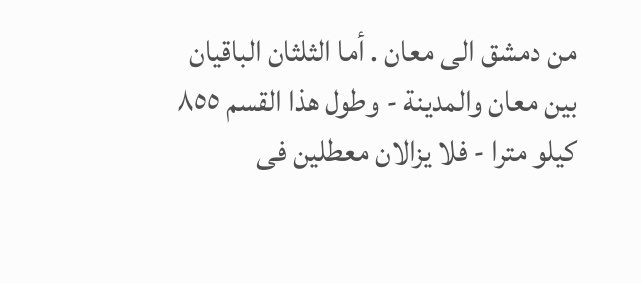من دمشق الى معان . أما الثلثان الباقيان بين معان والمدينة - وطول هذا القسم ٨٥٥ كيلو مترا - فلا يزالان معطلين فى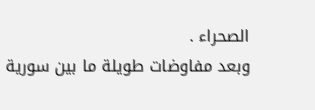الصحراء .
وبعد مفاوضات طويلة ما بين سورية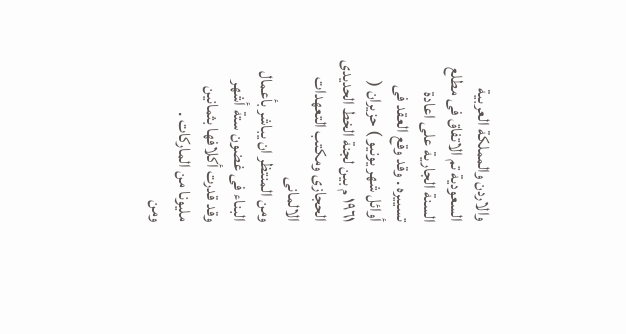والاردن والمملكة العربية السعودية تم الاتفاق فى مطلع السنة الجارية على اعادة تسييره . وقد وقع العقد فى أوائل شهر يونيو ) حزيران ( ١٩٦١ م بين لجنة الخط الحديدى الحجازى ومكتب التعهدات الالمانى
ومن المنتظر ان يباشر بأعمال البناء فى غضون ستة أشهر وقد قدرت أكلافها بثمانين مليونا من الماركات .
ومن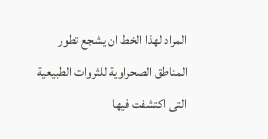المراد لهذا الخط ان يشجع تطور المناطق الصحراوية للثروات الطبيعية التى اكتشفت فيها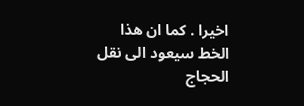اخيرا . كما ان هذا الخط سيعود الى نقل الحجاج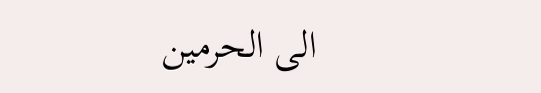الى الحرمين